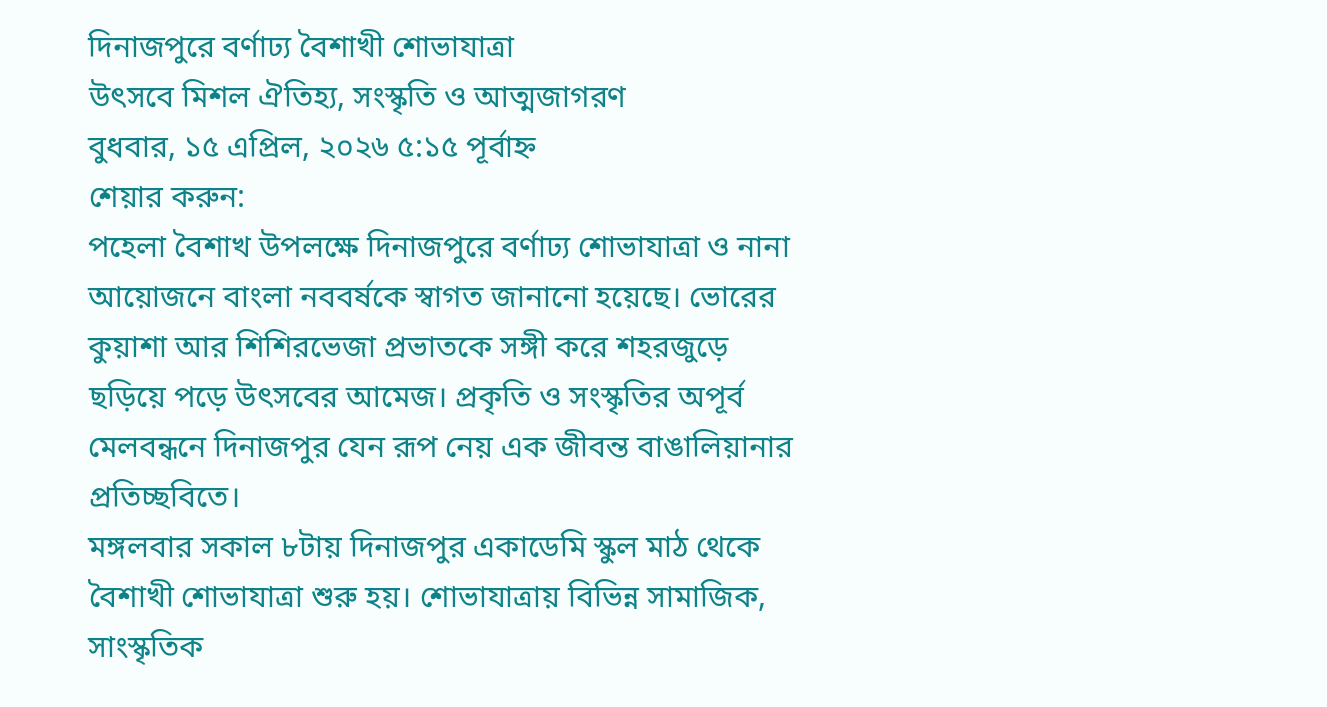দিনাজপুরে বর্ণাঢ্য বৈশাখী শোভাযাত্রা
উৎসবে মিশল ঐতিহ্য, সংস্কৃতি ও আত্মজাগরণ
বুধবার, ১৫ এপ্রিল, ২০২৬ ৫:১৫ পূর্বাহ্ন
শেয়ার করুন:
পহেলা বৈশাখ উপলক্ষে দিনাজপুরে বর্ণাঢ্য শোভাযাত্রা ও নানা আয়োজনে বাংলা নববর্ষকে স্বাগত জানানো হয়েছে। ভোরের কুয়াশা আর শিশিরভেজা প্রভাতকে সঙ্গী করে শহরজুড়ে ছড়িয়ে পড়ে উৎসবের আমেজ। প্রকৃতি ও সংস্কৃতির অপূর্ব মেলবন্ধনে দিনাজপুর যেন রূপ নেয় এক জীবন্ত বাঙালিয়ানার প্রতিচ্ছবিতে।
মঙ্গলবার সকাল ৮টায় দিনাজপুর একাডেমি স্কুল মাঠ থেকে বৈশাখী শোভাযাত্রা শুরু হয়। শোভাযাত্রায় বিভিন্ন সামাজিক, সাংস্কৃতিক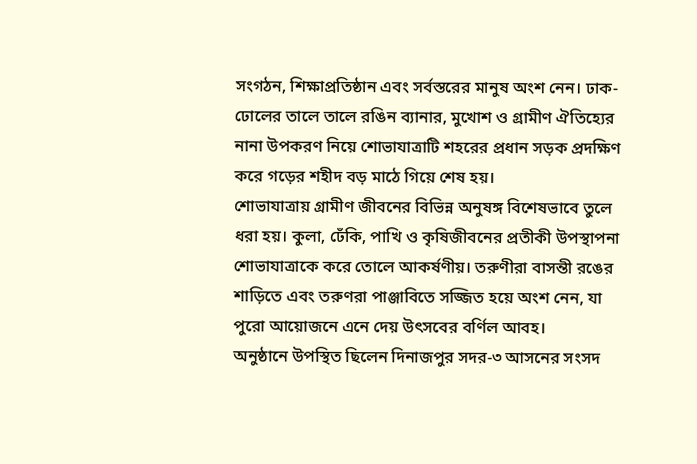সংগঠন, শিক্ষাপ্রতিষ্ঠান এবং সর্বস্তরের মানুষ অংশ নেন। ঢাক-ঢোলের তালে তালে রঙিন ব্যানার, মুখোশ ও গ্রামীণ ঐতিহ্যের নানা উপকরণ নিয়ে শোভাযাত্রাটি শহরের প্রধান সড়ক প্রদক্ষিণ করে গড়ের শহীদ বড় মাঠে গিয়ে শেষ হয়।
শোভাযাত্রায় গ্রামীণ জীবনের বিভিন্ন অনুষঙ্গ বিশেষভাবে তুলে ধরা হয়। কুলা, ঢেঁকি, পাখি ও কৃষিজীবনের প্রতীকী উপস্থাপনা শোভাযাত্রাকে করে তোলে আকর্ষণীয়। তরুণীরা বাসন্তী রঙের শাড়িতে এবং তরুণরা পাঞ্জাবিতে সজ্জিত হয়ে অংশ নেন, যা পুরো আয়োজনে এনে দেয় উৎসবের বর্ণিল আবহ।
অনুষ্ঠানে উপস্থিত ছিলেন দিনাজপুর সদর-৩ আসনের সংসদ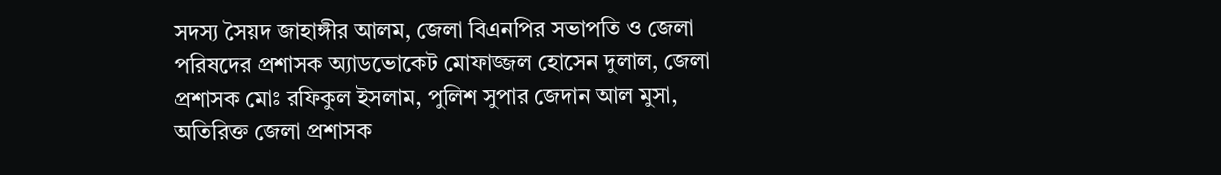সদস্য সৈয়দ জাহাঙ্গীর আলম, জেলা বিএনপির সভাপতি ও জেলা পরিষদের প্রশাসক অ্যাডভোকেট মোফাজ্জল হোসেন দুলাল, জেলা প্রশাসক মোঃ রফিকুল ইসলাম, পুলিশ সুপার জেদান আল মুসা, অতিরিক্ত জেলা প্রশাসক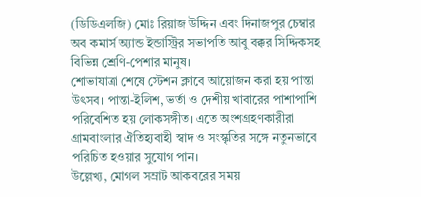(ডিডিএলজি) মোঃ রিয়াজ উদ্দিন এবং দিনাজপুর চেম্বার অব কমার্স অ্যান্ড ইন্ডাস্ট্রির সভাপতি আবু বক্কর সিদ্দিকসহ বিভিন্ন শ্রেণি-পেশার মানুষ।
শোভাযাত্রা শেষে স্টেশন ক্লাবে আয়োজন করা হয় পান্তা উৎসব। পান্তা-ইলিশ, ভর্তা ও দেশীয় খাবারের পাশাপাশি পরিবেশিত হয় লোকসঙ্গীত। এতে অংশগ্রহণকারীরা গ্রামবাংলার ঐতিহ্যবাহী স্বাদ ও সংস্কৃতির সঙ্গে নতুনভাবে পরিচিত হওয়ার সুযোগ পান।
উল্লেখ্য, মোগল সম্রাট আকবরের সময়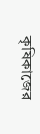কৃষিকাজের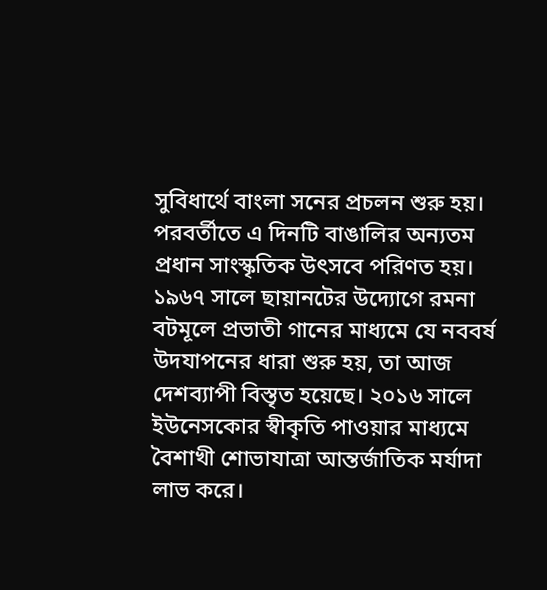সুবিধার্থে বাংলা সনের প্রচলন শুরু হয়। পরবর্তীতে এ দিনটি বাঙালির অন্যতম প্রধান সাংস্কৃতিক উৎসবে পরিণত হয়। ১৯৬৭ সালে ছায়ানটের উদ্যোগে রমনা বটমূলে প্রভাতী গানের মাধ্যমে যে নববর্ষ উদযাপনের ধারা শুরু হয়, তা আজ দেশব্যাপী বিস্তৃত হয়েছে। ২০১৬ সালে ইউনেসকোর স্বীকৃতি পাওয়ার মাধ্যমে বৈশাখী শোভাযাত্রা আন্তর্জাতিক মর্যাদা লাভ করে।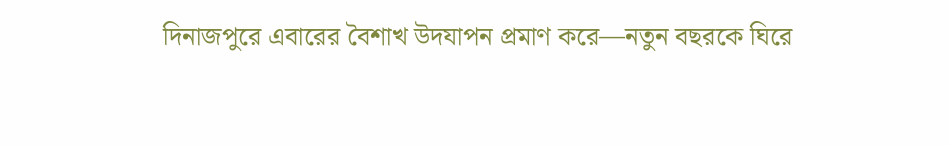দিনাজপুরে এবারের বৈশাখ উদযাপন প্রমাণ করে—নতুন বছরকে ঘিরে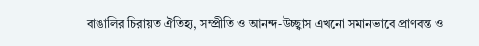বাঙালির চিরায়ত ঐতিহ্য, সম্প্রীতি ও আনন্দ-উচ্ছ্বাস এখনো সমানভাবে প্রাণবন্ত ও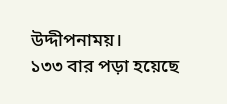উদ্দীপনাময়।
১৩৩ বার পড়া হয়েছে